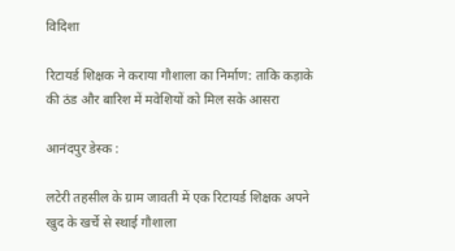विदिशा

रिटायर्ड शिक्षक ने कराया गौशाला का निर्माण: ताकि कड़ाके की ठंड और बारिश में मवेशियों को मिल सके आसरा

आनंदपुर डेस्क :

लटेरी तहसील के ग्राम जावती में एक रिटायर्ड शिक्षक अपने खुद के खर्चे से स्थाई गौशाला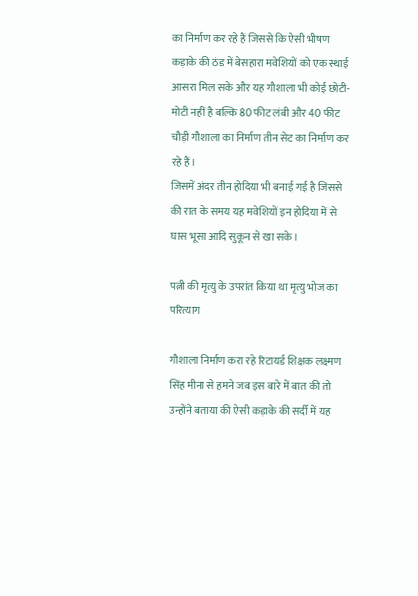का निर्माण कर रहे हैं जिससे कि ऐसी भीषण कड़ाके की ठंड में बेसहारा मवेशियों को एक स्थाई आसरा मिल सके और यह गौशाला भी कोई छोटी-मोटी नहीं है बल्कि 80 फीट लंबी और 40 फीट चौड़ी गौशाला का निर्माण तीन सेट का निर्माण कर रहे हैं।
जिसमें अंदर तीन होदिया भी बनाई गई है जिससे की रात के समय यह मवेशियों इन होदिया में से घास भूसा आदि सुकून से खा सके।

पत्नी की मृत्यु के उपरांत किया था मृत्यु भोज का परित्याग

गौशाला निर्माण करा रहे रिटायर्ड शिक्षक लक्ष्मण सिंह मीना से हमने जब इस बारे में बात की तो उन्होंने बताया की ऐसी कड़ाके की सर्दी में यह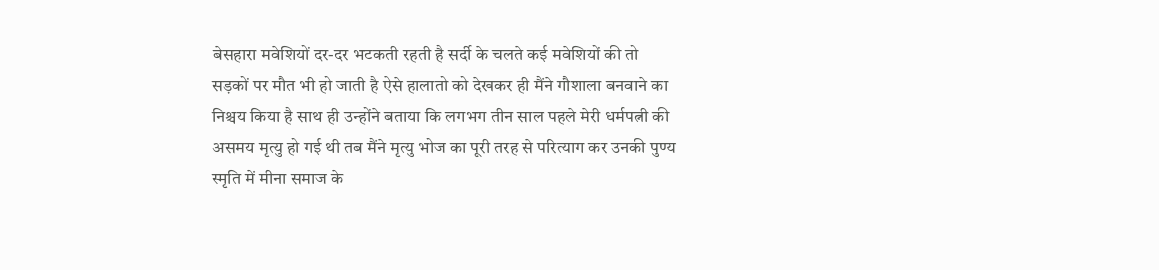बेसहारा मवेशियों दर-दर भटकती रहती है सर्दी के चलते कई मवेशियों की तो सड़कों पर मौत भी हो जाती है ऐसे हालातो को देखकर ही मैंने गौशाला बनवाने का निश्चय किया है साथ ही उन्होंने बताया कि लगभग तीन साल पहले मेरी धर्मपत्नी की असमय मृत्यु हो गई थी तब मैंने मृत्यु भोज का पूरी तरह से परित्याग कर उनकी पुण्य स्मृति में मीना समाज के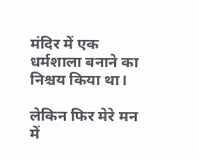मंदिर में एक धर्मशाला बनाने का निश्चय किया था।

लेकिन फिर मेरे मन में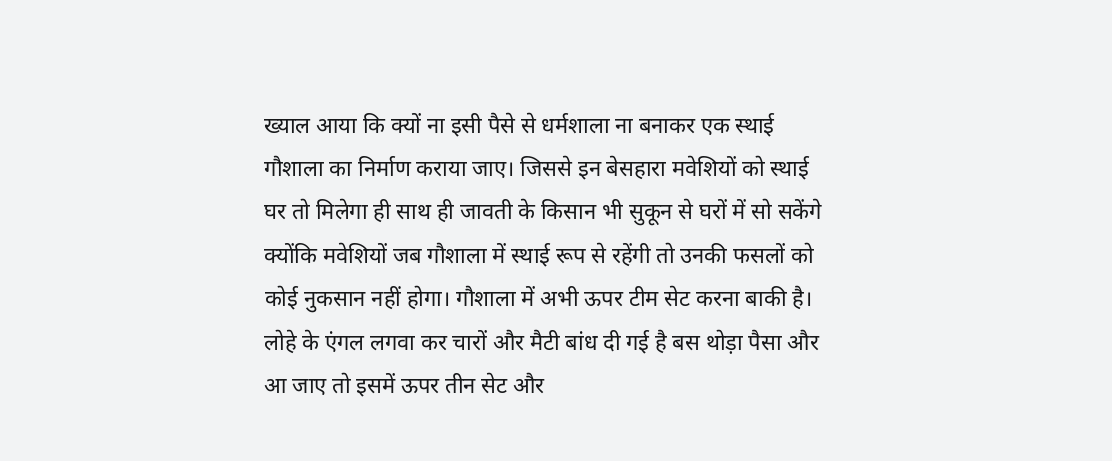ख्याल आया कि क्यों ना इसी पैसे से धर्मशाला ना बनाकर एक स्थाई गौशाला का निर्माण कराया जाए। जिससे इन बेसहारा मवेशियों को स्थाई घर तो मिलेगा ही साथ ही जावती के किसान भी सुकून से घरों में सो सकेंगे क्योंकि मवेशियों जब गौशाला में स्थाई रूप से रहेंगी तो उनकी फसलों को कोई नुकसान नहीं होगा। गौशाला में अभी ऊपर टीम सेट करना बाकी है। लोहे के एंगल लगवा कर चारों और मैटी बांध दी गई है बस थोड़ा पैसा और आ जाए तो इसमें ऊपर तीन सेट और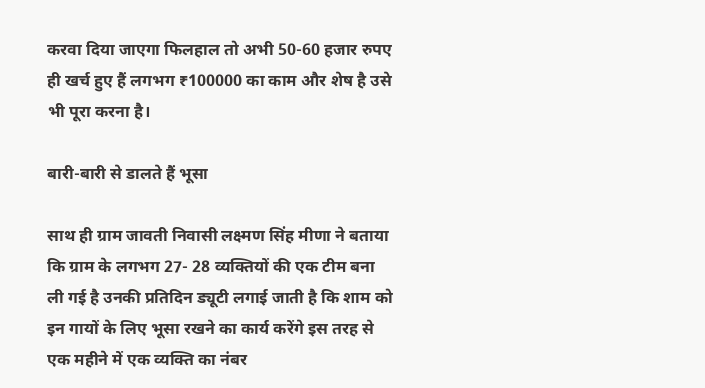करवा दिया जाएगा फिलहाल तो अभी 50-60 हजार रुपए ही खर्च हुए हैं लगभग ₹100000 का काम और शेष है उसे भी पूरा करना है।

बारी-बारी से डालते हैं भूसा

साथ ही ग्राम जावती निवासी लक्ष्मण सिंह मीणा ने बताया कि ग्राम के लगभग 27- 28 व्यक्तियों की एक टीम बना ली गई है उनकी प्रतिदिन ड्यूटी लगाई जाती है कि शाम को इन गायों के लिए भूसा रखने का कार्य करेंगे इस तरह से एक महीने में एक व्यक्ति का नंबर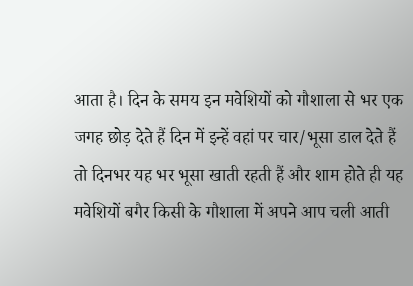आता है। दिन के समय इन मवेशियों को गौशाला से भर एक जगह छोड़ देते हैं दिन में इन्हें वहां पर चार/भूसा डाल देते हैं तो दिनभर यह भर भूसा खाती रहती हैं और शाम होते ही यह मवेशियों बगैर किसी के गौशाला में अपने आप चली आती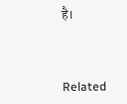है।



Related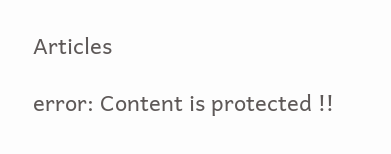Articles

error: Content is protected !!